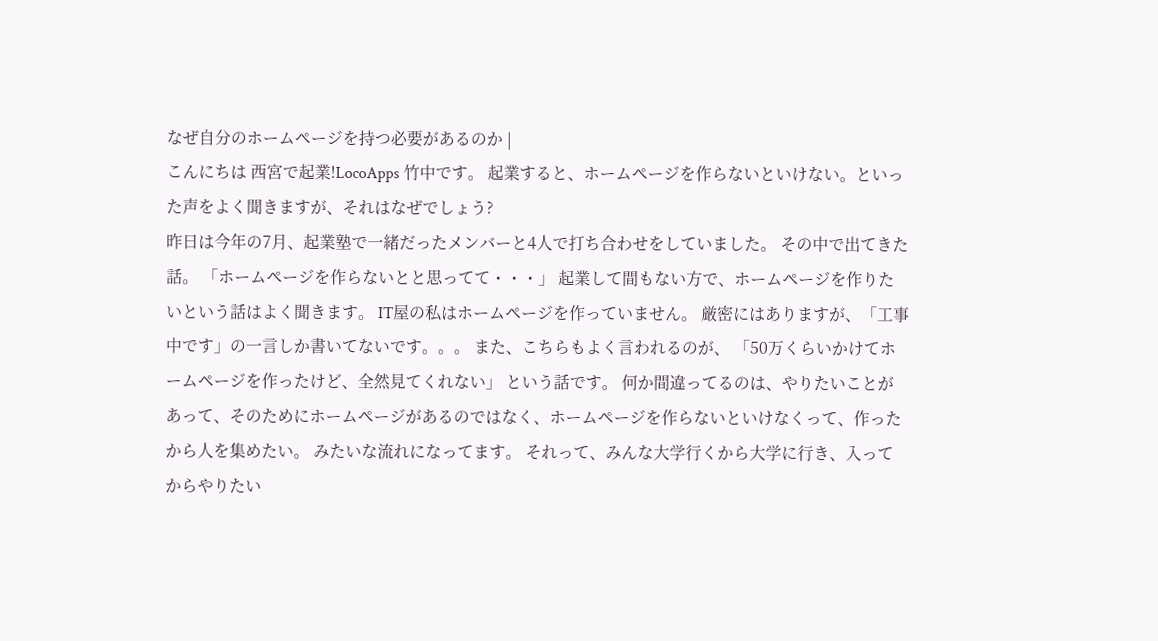なぜ自分のホームページを持つ必要があるのか |
こんにちは 西宮で起業!LocoApps 竹中です。 起業すると、ホームページを作らないといけない。といった声をよく聞きますが、それはなぜでしょう?
昨日は今年の7月、起業塾で一緒だったメンバーと4人で打ち合わせをしていました。 その中で出てきた話。 「ホームページを作らないとと思ってて・・・」 起業して間もない方で、ホームページを作りたいという話はよく聞きます。 IT屋の私はホームページを作っていません。 厳密にはありますが、「工事中です」の一言しか書いてないです。。。 また、こちらもよく言われるのが、 「50万くらいかけてホームページを作ったけど、全然見てくれない」 という話です。 何か間違ってるのは、やりたいことがあって、そのためにホームページがあるのではなく、ホームページを作らないといけなくって、作ったから人を集めたい。 みたいな流れになってます。 それって、みんな大学行くから大学に行き、入ってからやりたい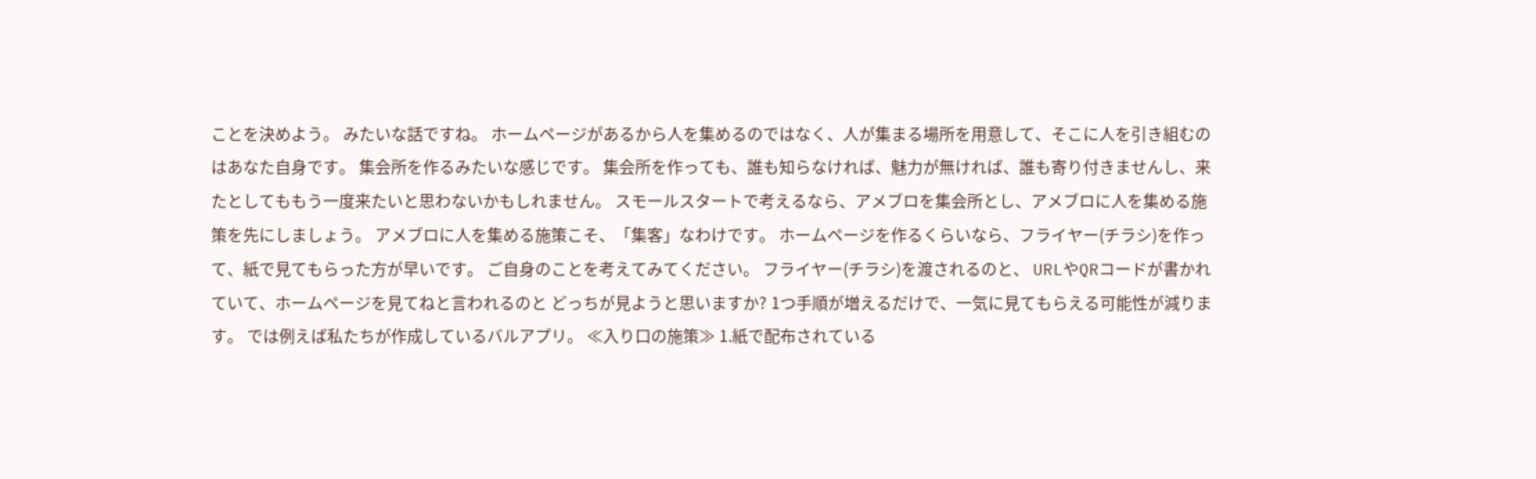ことを決めよう。 みたいな話ですね。 ホームページがあるから人を集めるのではなく、人が集まる場所を用意して、そこに人を引き組むのはあなた自身です。 集会所を作るみたいな感じです。 集会所を作っても、誰も知らなければ、魅力が無ければ、誰も寄り付きませんし、来たとしてももう一度来たいと思わないかもしれません。 スモールスタートで考えるなら、アメブロを集会所とし、アメブロに人を集める施策を先にしましょう。 アメブロに人を集める施策こそ、「集客」なわけです。 ホームページを作るくらいなら、フライヤー(チラシ)を作って、紙で見てもらった方が早いです。 ご自身のことを考えてみてください。 フライヤー(チラシ)を渡されるのと、 URLやQRコードが書かれていて、ホームページを見てねと言われるのと どっちが見ようと思いますか? 1つ手順が増えるだけで、一気に見てもらえる可能性が減ります。 では例えば私たちが作成しているバルアプリ。 ≪入り口の施策≫ 1.紙で配布されている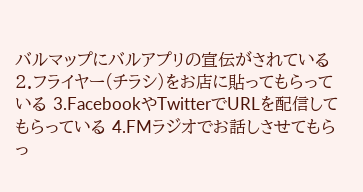バルマップにバルアプリの宣伝がされている 2.フライヤー(チラシ)をお店に貼ってもらっている 3.FacebookやTwitterでURLを配信してもらっている 4.FMラジオでお話しさせてもらっ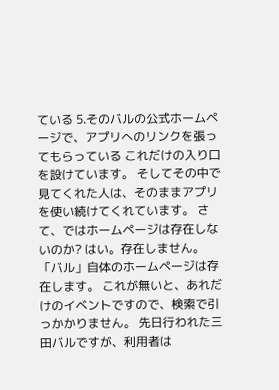ている 5.そのバルの公式ホームページで、アプリへのリンクを張ってもらっている これだけの入り口を設けています。 そしてその中で見てくれた人は、そのままアプリを使い続けてくれています。 さて、ではホームページは存在しないのか? はい。存在しません。 「バル」自体のホームページは存在します。 これが無いと、あれだけのイベントですので、検索で引っかかりません。 先日行われた三田バルですが、利用者は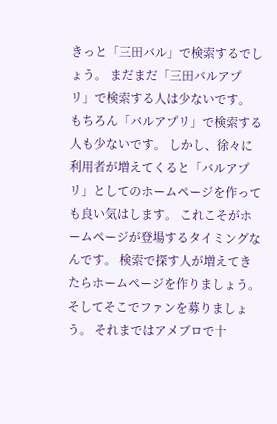きっと「三田バル」で検索するでしょう。 まだまだ「三田バルアプリ」で検索する人は少ないです。 もちろん「バルアプリ」で検索する人も少ないです。 しかし、徐々に利用者が増えてくると「バルアプリ」としてのホームページを作っても良い気はします。 これこそがホームページが登場するタイミングなんです。 検索で探す人が増えてきたらホームページを作りましょう。 そしてそこでファンを募りましょう。 それまではアメブロで十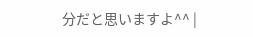分だと思いますよ^^ |